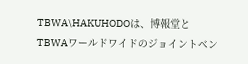TBWA\HAKUHODOは、博報堂とTBWAワールドワイドのジョイントベン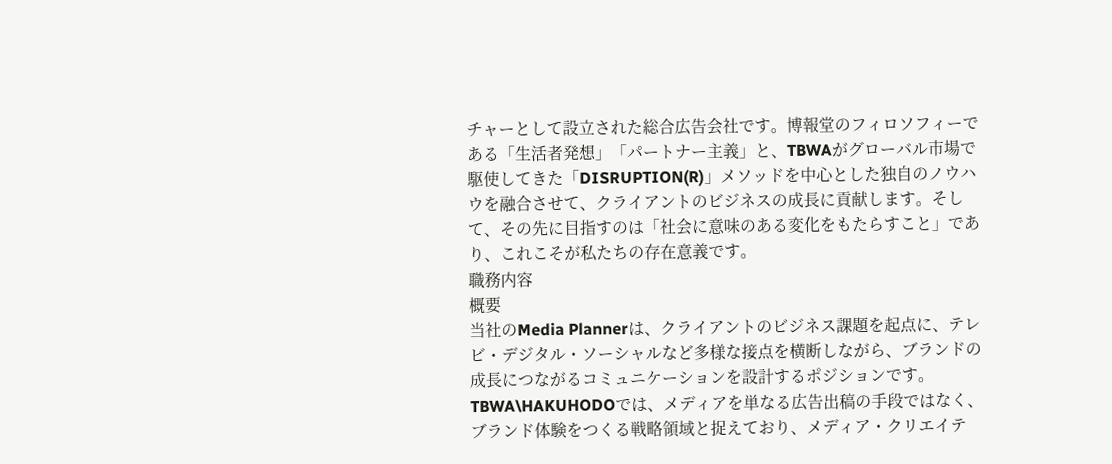チャーとして設立された総合広告会社です。博報堂のフィロソフィーである「生活者発想」「パートナー主義」と、TBWAがグローバル市場で駆使してきた「DISRUPTION(R)」メソッドを中心とした独自のノウハウを融合させて、クライアントのビジネスの成長に貢献します。そして、その先に目指すのは「社会に意味のある変化をもたらすこと」であり、これこそが私たちの存在意義です。
職務内容
概要
当社のMedia Plannerは、クライアントのビジネス課題を起点に、テレビ・デジタル・ソーシャルなど多様な接点を横断しながら、ブランドの成長につながるコミュニケーションを設計するポジションです。
TBWA\HAKUHODOでは、メディアを単なる広告出稿の手段ではなく、ブランド体験をつくる戦略領域と捉えており、メディア・クリエイテ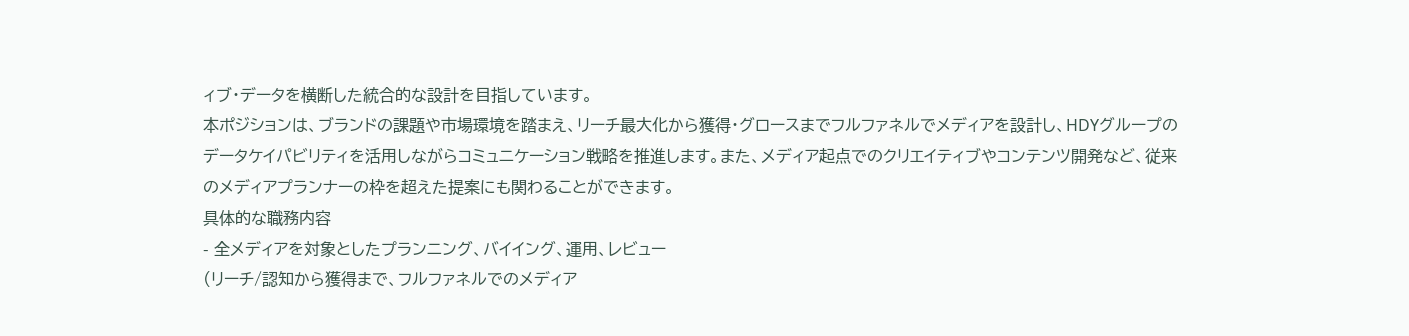ィブ・データを横断した統合的な設計を目指しています。
本ポジションは、ブランドの課題や市場環境を踏まえ、リーチ最大化から獲得・グロースまでフルファネルでメディアを設計し、HDYグループのデータケイパビリティを活用しながらコミュニケーション戦略を推進します。また、メディア起点でのクリエイティブやコンテンツ開発など、従来のメディアプランナーの枠を超えた提案にも関わることができます。
具体的な職務内容
- 全メディアを対象としたプランニング、バイイング、運用、レビュー
(リーチ/認知から獲得まで、フルファネルでのメディア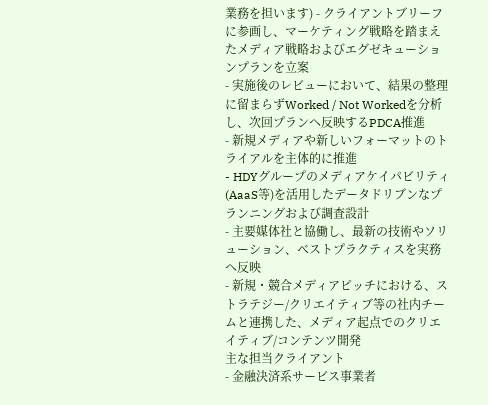業務を担います) - クライアントブリーフに参画し、マーケティング戦略を踏まえたメディア戦略およびエグゼキューションプランを立案
- 実施後のレビューにおいて、結果の整理に留まらずWorked / Not Workedを分析し、次回プランへ反映するPDCA推進
- 新規メディアや新しいフォーマットのトライアルを主体的に推進
- HDYグループのメディアケイパビリティ(AaaS等)を活用したデータドリブンなプランニングおよび調査設計
- 主要媒体社と協働し、最新の技術やソリューション、ベストプラクティスを実務へ反映
- 新規・競合メディアピッチにおける、ストラテジー/クリエイティブ等の社内チームと連携した、メディア起点でのクリエイティブ/コンテンツ開発
主な担当クライアント
- 金融決済系サービス事業者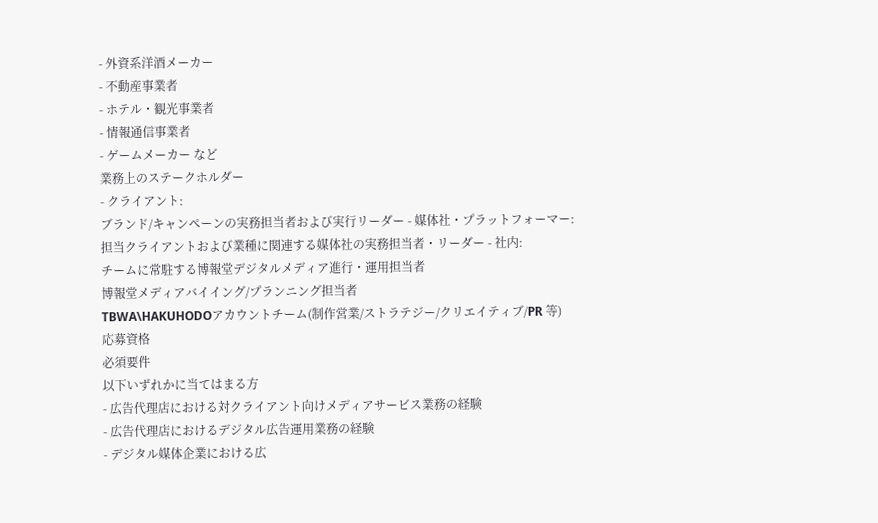- 外資系洋酒メーカー
- 不動産事業者
- ホテル・観光事業者
- 情報通信事業者
- ゲームメーカー など
業務上のステークホルダー
- クライアント:
ブランド/キャンペーンの実務担当者および実行リーダー - 媒体社・プラットフォーマー:
担当クライアントおよび業種に関連する媒体社の実務担当者・リーダー - 社内:
チームに常駐する博報堂デジタルメディア進行・運用担当者
博報堂メディアバイイング/プランニング担当者
TBWA\HAKUHODOアカウントチーム(制作営業/ストラテジー/クリエイティブ/PR 等)
応募資格
必須要件
以下いずれかに当てはまる方
- 広告代理店における対クライアント向けメディアサービス業務の経験
- 広告代理店におけるデジタル広告運用業務の経験
- デジタル媒体企業における広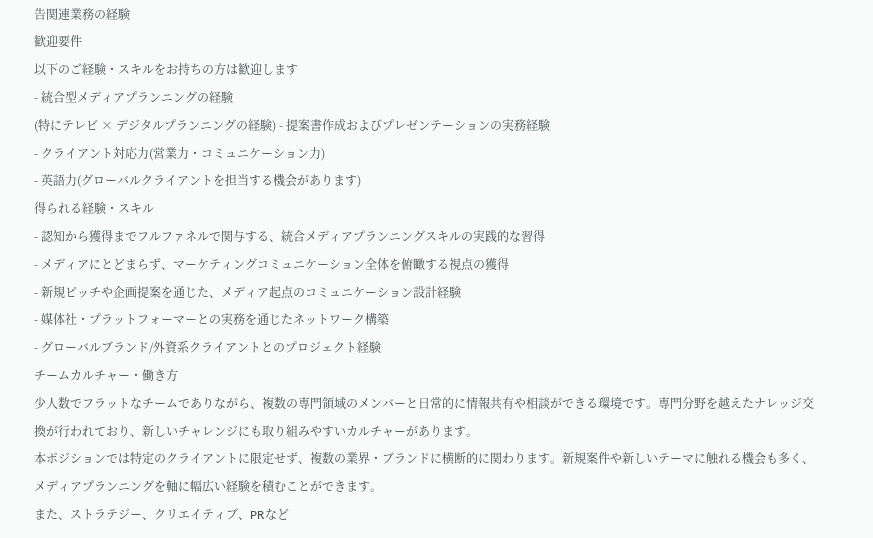告関連業務の経験
歓迎要件
以下のご経験・スキルをお持ちの方は歓迎します
- 統合型メディアプランニングの経験
(特にテレビ × デジタルプランニングの経験) - 提案書作成およびプレゼンテーションの実務経験
- クライアント対応力(営業力・コミュニケーション力)
- 英語力(グローバルクライアントを担当する機会があります)
得られる経験・スキル
- 認知から獲得までフルファネルで関与する、統合メディアプランニングスキルの実践的な習得
- メディアにとどまらず、マーケティングコミュニケーション全体を俯瞰する視点の獲得
- 新規ピッチや企画提案を通じた、メディア起点のコミュニケーション設計経験
- 媒体社・プラットフォーマーとの実務を通じたネットワーク構築
- グローバルブランド/外資系クライアントとのプロジェクト経験
チームカルチャー・働き方
少人数でフラットなチームでありながら、複数の専門領域のメンバーと日常的に情報共有や相談ができる環境です。専門分野を越えたナレッジ交換が行われており、新しいチャレンジにも取り組みやすいカルチャーがあります。
本ポジションでは特定のクライアントに限定せず、複数の業界・ブランドに横断的に関わります。新規案件や新しいテーマに触れる機会も多く、メディアプランニングを軸に幅広い経験を積むことができます。
また、ストラテジー、クリエイティブ、PRなど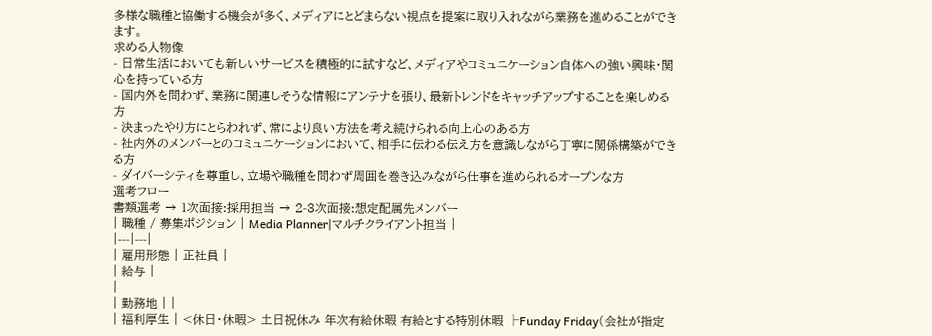多様な職種と協働する機会が多く、メディアにとどまらない視点を提案に取り入れながら業務を進めることができます。
求める人物像
- 日常生活においても新しいサービスを積極的に試すなど、メディアやコミュニケーション自体への強い興味・関心を持っている方
- 国内外を問わず、業務に関連しそうな情報にアンテナを張り、最新トレンドをキャッチアップすることを楽しめる方
- 決まったやり方にとらわれず、常により良い方法を考え続けられる向上心のある方
- 社内外のメンバーとのコミュニケーションにおいて、相手に伝わる伝え方を意識しながら丁寧に関係構築ができる方
- ダイバーシティを尊重し、立場や職種を問わず周囲を巻き込みながら仕事を進められるオープンな方
選考フロー
書類選考 → 1次面接:採用担当 → 2-3次面接:想定配属先メンバー
| 職種 / 募集ポジション | Media Planner|マルチクライアント担当 |
|---|---|
| 雇用形態 | 正社員 |
| 給与 |
|
| 勤務地 | |
| 福利厚生 | <休日・休暇> 土日祝休み 年次有給休暇 有給とする特別休暇 ├Funday Friday(会社が指定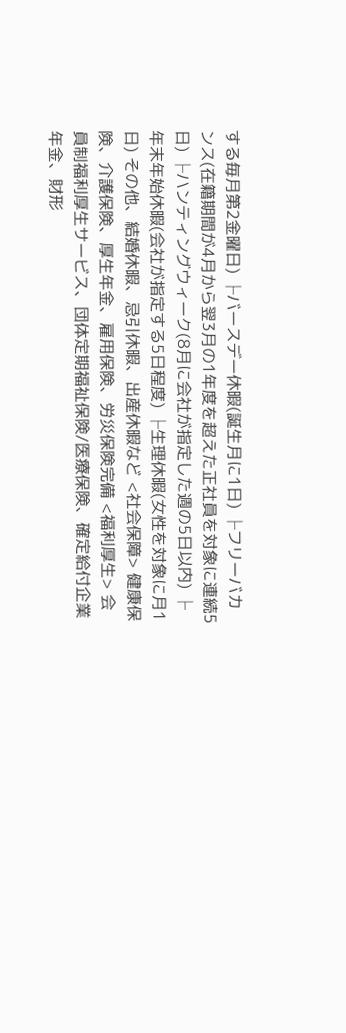する毎月第2金曜日) ├バースデー休暇(誕生月に1日) ├フリーバカンス(在籍期間が4月から翌3月の1年度を超えた正社員を対象に連続5日) ├ハンティングウィーク(8月に会社が指定した週の5日以内) ├年末年始休暇(会社が指定する5日程度) ├生理休暇(女性を対象に月1日) その他、結婚休暇、忌引休暇、出産休暇など <社会保障> 健康保険、介護保険、厚生年金、雇用保険、労災保険完備 <福利厚生> 会員制福利厚生サービス、団体定期福祉保険/医療保険、確定給付企業年金、財形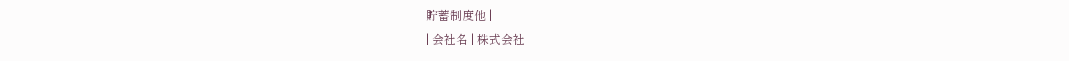貯蓄制度他 |
| 会社名 | 株式会社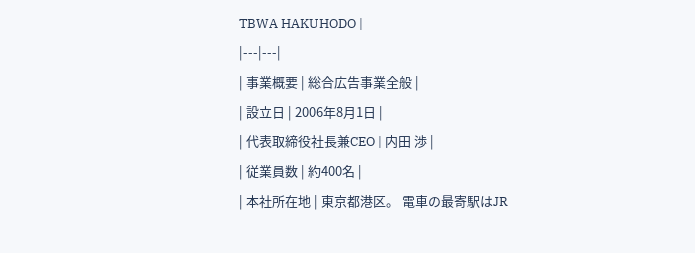TBWA HAKUHODO |
|---|---|
| 事業概要 | 総合広告事業全般 |
| 設立日 | 2006年8月1日 |
| 代表取締役社長兼CEO | 内田 渉 |
| 従業員数 | 約400名 |
| 本社所在地 | 東京都港区。 電車の最寄駅はJR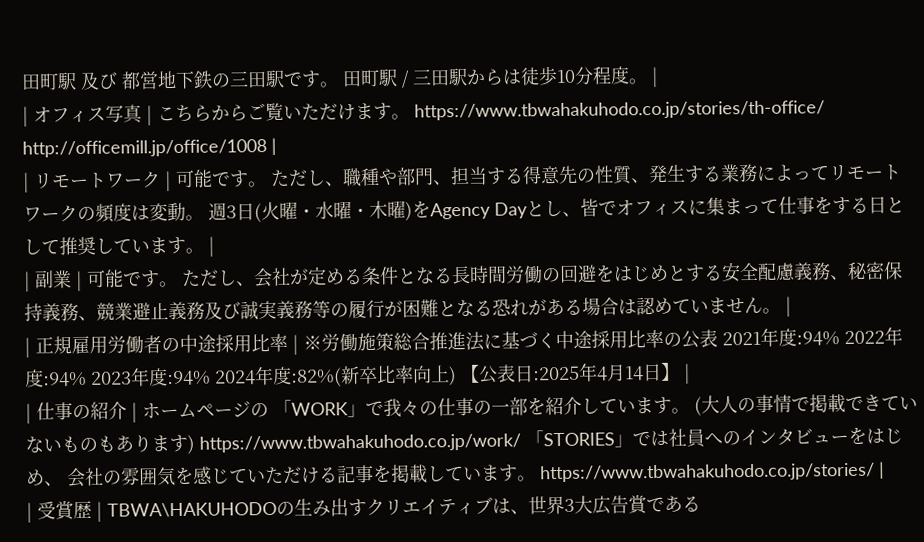田町駅 及び 都営地下鉄の三田駅です。 田町駅 / 三田駅からは徒歩10分程度。 |
| オフィス写真 | こちらからご覧いただけます。 https://www.tbwahakuhodo.co.jp/stories/th-office/ http://officemill.jp/office/1008 |
| リモートワーク | 可能です。 ただし、職種や部門、担当する得意先の性質、発生する業務によってリモートワークの頻度は変動。 週3日(火曜・水曜・木曜)をAgency Dayとし、皆でオフィスに集まって仕事をする日として推奨しています。 |
| 副業 | 可能です。 ただし、会社が定める条件となる長時間労働の回避をはじめとする安全配慮義務、秘密保持義務、競業避止義務及び誠実義務等の履行が困難となる恐れがある場合は認めていません。 |
| 正規雇用労働者の中途採用比率 | ※労働施策総合推進法に基づく中途採用比率の公表 2021年度:94% 2022年度:94% 2023年度:94% 2024年度:82%(新卒比率向上) 【公表日:2025年4月14日】 |
| 仕事の紹介 | ホームページの 「WORK」で我々の仕事の一部を紹介しています。 (大人の事情で掲載できていないものもあります) https://www.tbwahakuhodo.co.jp/work/ 「STORIES」では社員へのインタビューをはじめ、 会社の雰囲気を感じていただける記事を掲載しています。 https://www.tbwahakuhodo.co.jp/stories/ |
| 受賞歴 | TBWA\HAKUHODOの生み出すクリエイティブは、世界3大広告賞である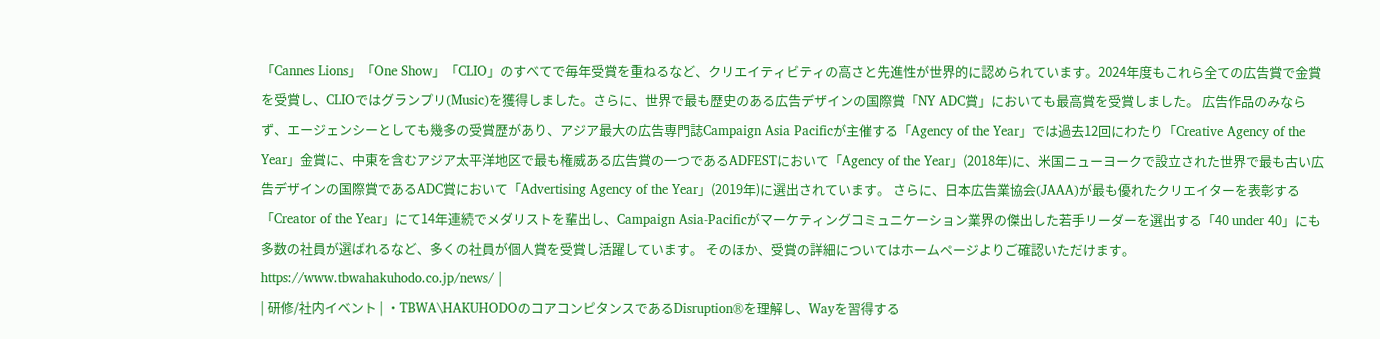「Cannes Lions」「One Show」「CLIO」のすべてで毎年受賞を重ねるなど、クリエイティビティの高さと先進性が世界的に認められています。2024年度もこれら全ての広告賞で金賞を受賞し、CLIOではグランプリ(Music)を獲得しました。さらに、世界で最も歴史のある広告デザインの国際賞「NY ADC賞」においても最高賞を受賞しました。 広告作品のみならず、エージェンシーとしても幾多の受賞歴があり、アジア最大の広告専門誌Campaign Asia Pacificが主催する「Agency of the Year」では過去12回にわたり「Creative Agency of the Year」金賞に、中東を含むアジア太平洋地区で最も権威ある広告賞の一つであるADFESTにおいて「Agency of the Year」(2018年)に、米国ニューヨークで設立された世界で最も古い広告デザインの国際賞であるADC賞において「Advertising Agency of the Year」(2019年)に選出されています。 さらに、日本広告業協会(JAAA)が最も優れたクリエイターを表彰する「Creator of the Year」にて14年連続でメダリストを輩出し、Campaign Asia-Pacificがマーケティングコミュニケーション業界の傑出した若手リーダーを選出する「40 under 40」にも多数の社員が選ばれるなど、多くの社員が個人賞を受賞し活躍しています。 そのほか、受賞の詳細についてはホームページよりご確認いただけます。 https://www.tbwahakuhodo.co.jp/news/ |
| 研修/社内イベント | ・TBWA\HAKUHODOのコアコンピタンスであるDisruption®を理解し、Wayを習得する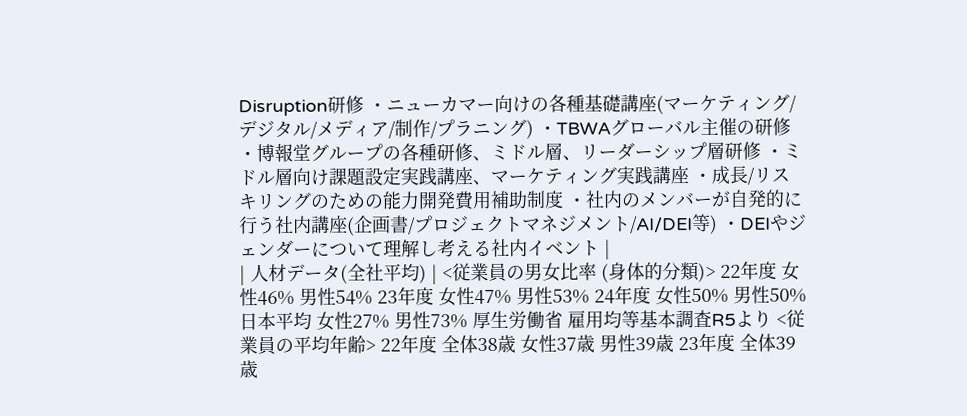Disruption研修 ・ニューカマー向けの各種基礎講座(マーケティング/デジタル/メディア/制作/プラニング) ・TBWAグローバル主催の研修 ・博報堂グループの各種研修、ミドル層、リーダーシップ層研修 ・ミドル層向け課題設定実践講座、マーケティング実践講座 ・成長/リスキリングのための能力開発費用補助制度 ・社内のメンバーが自発的に行う社内講座(企画書/プロジェクトマネジメント/AI/DEI等) ・DEIやジェンダーについて理解し考える社内イベント |
| 人材データ(全社平均) | <従業員の男女比率 (身体的分類)> 22年度 女性46% 男性54% 23年度 女性47% 男性53% 24年度 女性50% 男性50% 日本平均 女性27% 男性73% 厚生労働省 雇用均等基本調査R5より <従業員の平均年齢> 22年度 全体38歳 女性37歳 男性39歳 23年度 全体39歳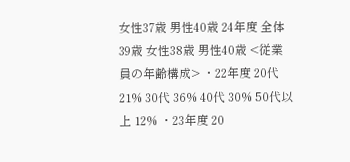女性37歳 男性40歳 24年度 全体39歳 女性38歳 男性40歳 <従業員の年齢構成> ・22年度 20代 21% 30代 36% 40代 30% 50代以上 12% ・23年度 20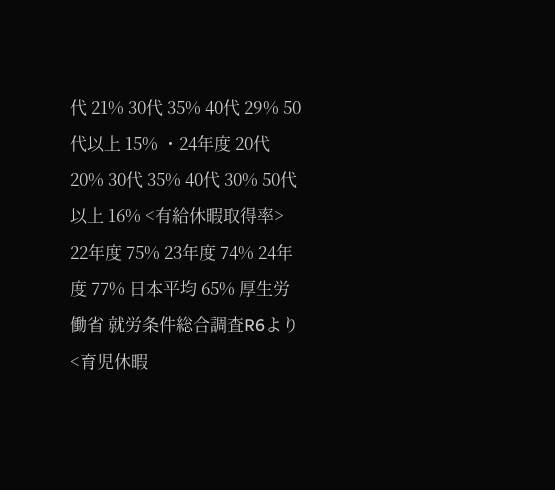代 21% 30代 35% 40代 29% 50代以上 15% ・24年度 20代 20% 30代 35% 40代 30% 50代以上 16% <有給休暇取得率> 22年度 75% 23年度 74% 24年度 77% 日本平均 65% 厚生労働省 就労条件総合調査R6より <育児休暇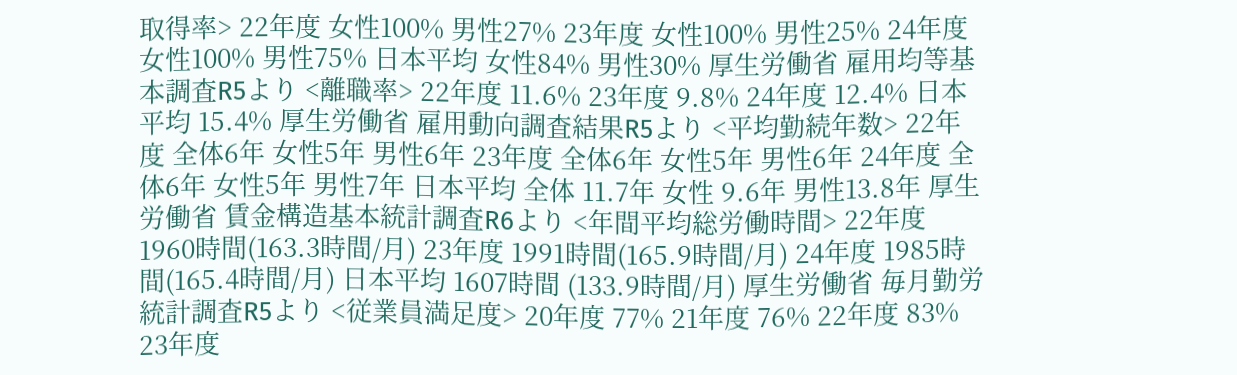取得率> 22年度 女性100% 男性27% 23年度 女性100% 男性25% 24年度 女性100% 男性75% 日本平均 女性84% 男性30% 厚生労働省 雇用均等基本調査R5より <離職率> 22年度 11.6% 23年度 9.8% 24年度 12.4% 日本平均 15.4% 厚生労働省 雇用動向調査結果R5より <平均勤続年数> 22年度 全体6年 女性5年 男性6年 23年度 全体6年 女性5年 男性6年 24年度 全体6年 女性5年 男性7年 日本平均 全体 11.7年 女性 9.6年 男性13.8年 厚生労働省 賃金構造基本統計調査R6より <年間平均総労働時間> 22年度 1960時間(163.3時間/月) 23年度 1991時間(165.9時間/月) 24年度 1985時間(165.4時間/月) 日本平均 1607時間 (133.9時間/月) 厚生労働省 毎月勤労統計調査R5より <従業員満足度> 20年度 77% 21年度 76% 22年度 83% 23年度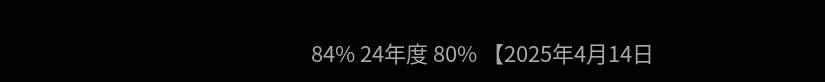84% 24年度 80% 【2025年4月14日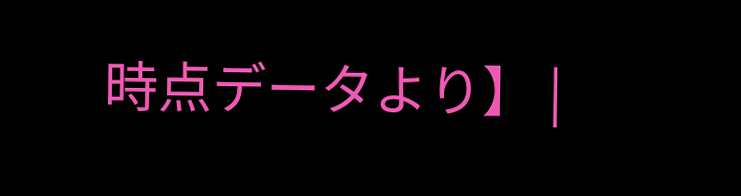時点データより】 |